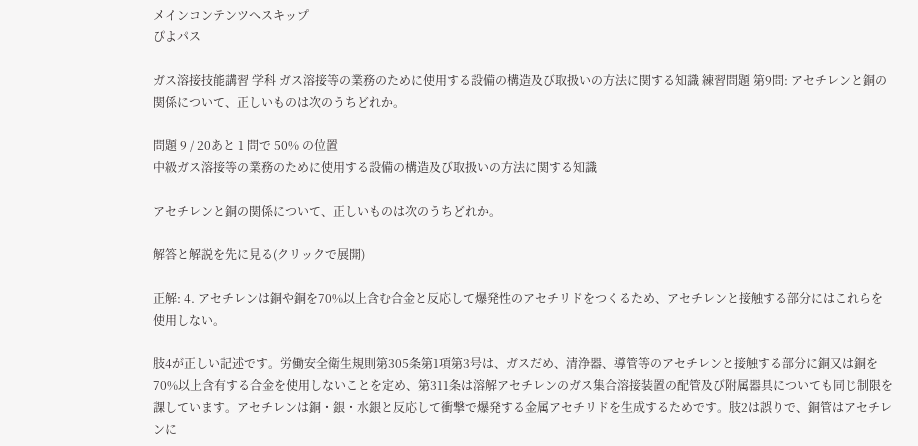メインコンテンツへスキップ
ぴよパス

ガス溶接技能講習 学科 ガス溶接等の業務のために使用する設備の構造及び取扱いの方法に関する知識 練習問題 第9問: アセチレンと銅の関係について、正しいものは次のうちどれか。

問題 9 / 20あと 1 問で 50% の位置
中級ガス溶接等の業務のために使用する設備の構造及び取扱いの方法に関する知識

アセチレンと銅の関係について、正しいものは次のうちどれか。

解答と解説を先に見る(クリックで展開)

正解: 4. アセチレンは銅や銅を70%以上含む合金と反応して爆発性のアセチリドをつくるため、アセチレンと接触する部分にはこれらを使用しない。

肢4が正しい記述です。労働安全衛生規則第305条第1項第3号は、ガスだめ、清浄器、導管等のアセチレンと接触する部分に銅又は銅を70%以上含有する合金を使用しないことを定め、第311条は溶解アセチレンのガス集合溶接装置の配管及び附属器具についても同じ制限を課しています。アセチレンは銅・銀・水銀と反応して衝撃で爆発する金属アセチリドを生成するためです。肢2は誤りで、銅管はアセチレンに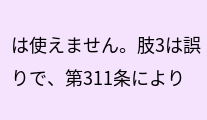は使えません。肢3は誤りで、第311条により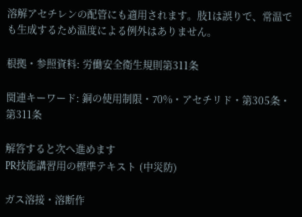溶解アセチレンの配管にも適用されます。肢1は誤りで、常温でも生成するため温度による例外はありません。

根拠・参照資料: 労働安全衛生規則第311条

関連キーワード: 銅の使用制限・70%・アセチリド・第305条・第311条

解答すると次へ進めます
PR技能講習用の標準テキスト (中災防)

ガス溶接・溶断作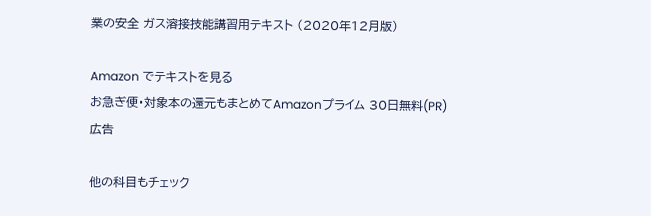業の安全 ガス溶接技能講習用テキスト (2020年12月版)

Amazon でテキストを見る
お急ぎ便・対象本の還元もまとめてAmazonプライム 30日無料(PR)
広告

他の科目もチェック